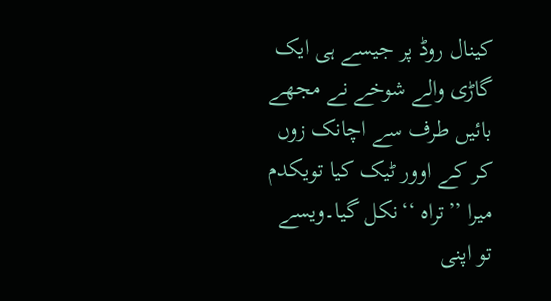کینال روڈ پر جیسے ہی ایک گاڑی والے شوخے نے مجھے بائیں طرف سے اچانک زوں کر کے اوور ٹیک کیا تویکدم میرا ’’تراہ ‘‘نکل گیا۔ویسے تو اپنی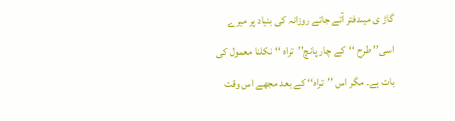گاڑ ی میںدفتر آتے جاتے روزانہ کی بنیاد پر میرے اسی’’ طرح ‘‘کے چار پانچ’’تراہ ‘‘نکلنا معمول کی بات ہے۔ مگر اس ’’تراہ‘‘ کے بعد مجھے اس وقت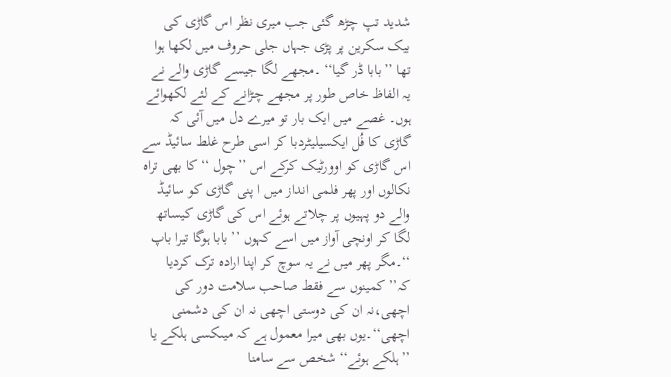شدید تپ چڑھ گئی جب میری نظر اس گاڑی کی بیک سکرین پر پڑی جہاں جلی حروف میں لکھا ہوا تھا ’’بابا ڈر گیا‘‘ ۔مجھے لگا جیسے گاڑی والے نے یہ الفاظ خاص طور پر مجھے چڑانے کے لئے لکھوائے ہوں۔ غصے میں ایک بار تو میرے دل میں آئی کہ گاڑی کا فُل ایکسیلیٹردبا کر اسی طرح غلط سائیڈ سے اس گاڑی کو اوورٹیک کرکے اس ’’چول ‘‘کا بھی تراہ نکالوں اور پھر فلمی انداز میں ا پنی گاڑی کو سائیڈ والے دو پہیوں پر چلاتے ہوئے اس کی گاڑی کیساتھ لگا کر اونچی آواز میں اسے کہوں ’’ بابا ہوگا تیرا باپ ‘‘۔مگر پھر میں نے یہ سوچ کر اپنا ارادہ ترک کردیا کہ’’ کمینوں سے فقط صاحب سلامت دور کی اچھی،نہ ان کی دوستی اچھی نہ ان کی دشمنی اچھی‘‘۔یوں بھی میرا معمول ہے کہ میںکسی ہلکے یا ’’ہلکے ہوئے‘‘ شخص سے سامنا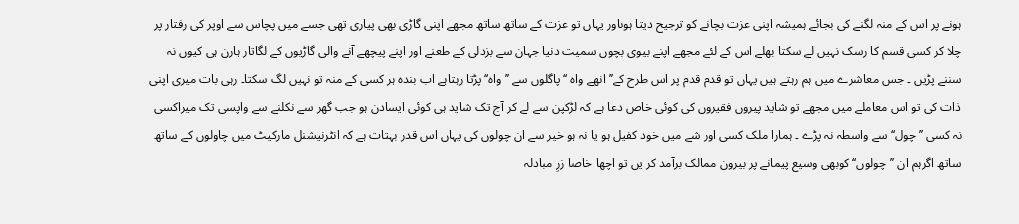ہونے پر اس کے منہ لگنے کی بجائے ہمیشہ اپنی عزت بچانے کو ترجیح دیتا ہوںاور یہاں تو عزت کے ساتھ ساتھ مجھے اپنی گاڑی بھی پیاری تھی جسے میں پچاس سے اوپر کی رفتار پر چلا کر کسی قسم کا رسک نہیں لے سکتا بھلے اس کے لئے مجھے اپنے بیوی بچوں سمیت دنیا جہان سے بزدلی کے طعنے اور اپنے پیچھے آنے والی گاڑیوں کے لگاتار ہارن ہی کیوں نہ سننے پڑیں ۔ جس معاشرے میں ہم رہتے ہیں یہاں تو قدم قدم پر اس طرح کے’’ انھے واہ ‘‘پاگلوں سے ’’واہ‘‘ پڑتا رہتاہے اب بندہ ہر کسی کے منہ تو نہیں لگ سکتا۔ رہی بات میری اپنی ذات کی تو اس معاملے میں مجھے تو شاید پیروں فقیروں کی کوئی خاص دعا ہے کہ لڑکپن سے لے کر آج تک شاید ہی کوئی ایسادن ہو جب گھر سے نکلنے سے واپسی تک میراکسی نہ کسی ’’چول‘‘سے واسطہ نہ پڑے ۔ ہمارا ملک کسی اور شے میں خود کفیل ہو یا نہ ہو خیر سے ان چولوں کی یہاں اس قدر بہتات ہے کہ انٹرنیشنل مارکیٹ میں چاولوں کے ساتھ ساتھ اگرہم ان ’’چولوں‘‘ کوبھی وسیع پیمانے پر بیرون ممالک برآمد کر یں تو اچھا خاصا زرِ مبادلہ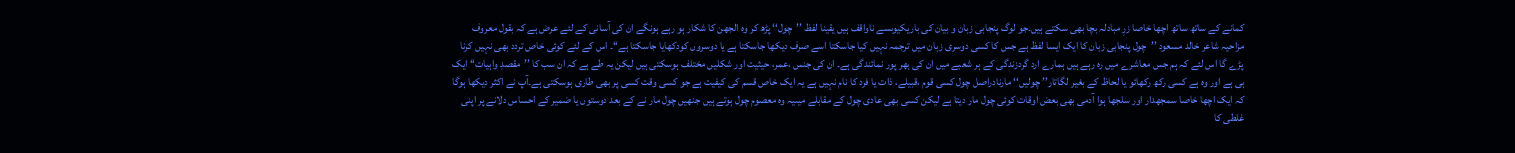کمانے کے ساتھ ساتھ اچھا خاصا زرِ مبادلہ بچا بھی سکتے ہیں۔جو لوگ پنجابی زبان و بیان کی باریکیوںسے ناواقف ہیں یقینا لفظ ’’چول‘‘ پڑھ کر وہ الجھن کا شکار ہو رہے ہونگے ان کی آسانی کے لئے عرض ہے کہ بقول معروف مزاحیہ شاعر خالد مسعود ’’چول پنجابی زبان کا ایک ایسا لفظ ہے جس کا کسی دوسری زبان میں ترجمہ نہیں کیا جاسکتا اسے صرف دیکھا جاسکتا ہے یا دوسروں کودکھایا جاسکتا ہے‘‘۔ اس کے لئے کوئی خاص تردد بھی نہیں کرنا پڑے گا اس لئے کہ ہم جس معاشرے میں رہ رہے ہیں ہمارے ارد گردزندگی کے ہر شعبے میں ان کی بھر پور نمائندگی ہے۔ ان کی جنس ،عمر، حیثیت اور شکلیں مختلف ہوسکتی ہیں لیکن یہ طے ہے کہ ان سب کا ’’مقصدِ واہیات‘‘ ایک ہی ہے اور وہ ہے کسی رکھ رکھائو یا لحاظ کے بغیر لگاتار’’ چولیں‘‘ مارنادراصل چول کسی قوم ،قبیلے، ذات یا فرد کا نام نہیں ہے یہ ایک خاص قسم کی کیفیت ہے جو کسی وقت کسی پر بھی طاری ہوسکتی ہے۔آپ نے اکثر دیکھا ہوگا کہ ایک اچھا خاصا سمجھدار اور سلجھا ہوا آدمی بھی بعض اوقات کوئی چول مار دیتا ہے لیکن کسی بھی عادی چول کے مقابلے میںیہ وہ معصوم چول ہوتے ہیں جنھیں چول مار نے کے بعد دوستوں یا ضمیر کے احساس دلانے پر اپنی غلطی کا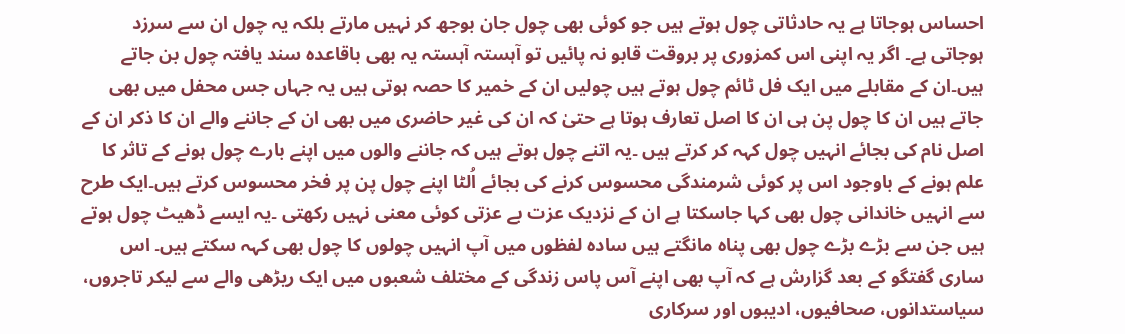احساس ہوجاتا ہے یہ حادثاتی چول ہوتے ہیں جو کوئی بھی چول جان بوجھ کر نہیں مارتے بلکہ یہ چول ان سے سرزد ہوجاتی ہے۔ اگر یہ اپنی اس کمزوری پر بروقت قابو نہ پائیں تو آہستہ آہستہ یہ بھی باقاعدہ سند یافتہ چول بن جاتے ہیں۔ان کے مقابلے میں ایک فل ٹائم چول ہوتے ہیں چولیں ان کے خمیر کا حصہ ہوتی ہیں یہ جہاں جس محفل میں بھی جاتے ہیں ان کا چول پن ہی ان کا اصل تعارف ہوتا ہے حتیٰ کہ ان کی غیر حاضری میں بھی ان کے جاننے والے ان کا ذکر ان کے اصل نام کی بجائے انہیں چول کہہ کر کرتے ہیں ۔یہ اتنے چول ہوتے ہیں کہ جاننے والوں میں اپنے بارے چول ہونے کے تاثر کا علم ہونے کے باوجود اس پر کوئی شرمندگی محسوس کرنے کی بجائے اُلٹا اپنے چول پن پر فخر محسوس کرتے ہیں۔ایک طرح سے انہیں خاندانی چول بھی کہا جاسکتا ہے ان کے نزدیک عزت بے عزتی کوئی معنی نہیں رکھتی ۔یہ ایسے ڈھیٹ چول ہوتے ہیں جن سے بڑے بڑے چول بھی پناہ مانگتے ہیں سادہ لفظوں میں آپ انہیں چولوں کا چول بھی کہہ سکتے ہیں۔ اس ساری گفتگو کے بعد گزارش ہے کہ آپ بھی اپنے آس پاس زندگی کے مختلف شعبوں میں ایک ریڑھی والے سے لیکر تاجروں، سیاستدانوں، صحافیوں، ادیبوں اور سرکاری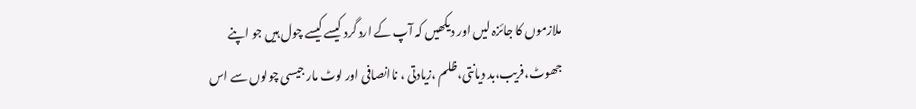ملازموں کا جائزہ لیں اور دیکھیں کہ آپ کے ارد گرد کیسے کیسے چول ہیں جو اپنے جھوٹ،فریب،بد دیانتی،ظلم ،زیادتی ، ناانصافی اور لوٹ مار جیسی چولوں سے اس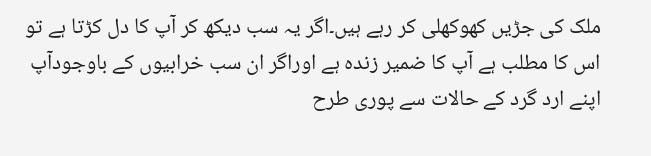ملک کی جڑیں کھوکھلی کر رہے ہیں۔اگر یہ سب دیکھ کر آپ کا دل کڑتا ہے تو اس کا مطلب ہے آپ کا ضمیر زندہ ہے اوراگر ان سب خرابیوں کے باوجودآپ اپنے ارد گرد کے حالات سے پوری طرح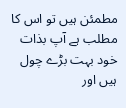مطمئن ہیں تو اس کا مطلب ہے آپ بذات خود بہت بڑے چول ہیں اور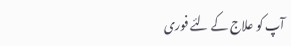آپ کو علاج کے لئے فوری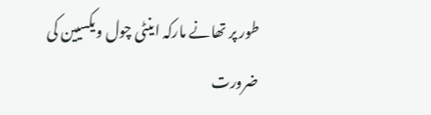طور پر تھانے مارکہ اینٹی چول ویکسیین کی ضرورت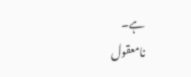ہے۔
نامعقول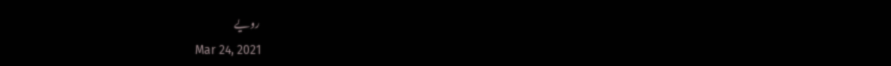رویے
Mar 24, 2021